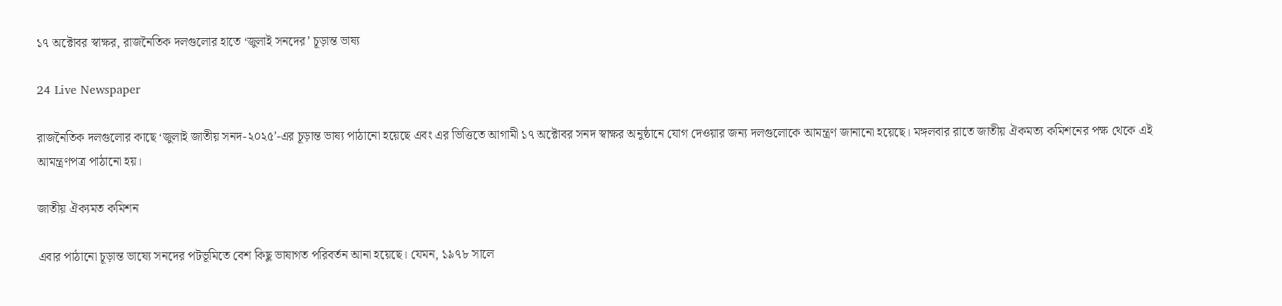১৭ অক্টোবর স্বাক্ষর, রাজনৈতিক দলগুলোর হাতে ‘জুলাই সনদের’ চূড়ান্ত ভাষ্য

24 Live Newspaper

রাজনৈতিক দলগুলোর কাছে ‘জুলাই জাতীয় সনদ-২০২৫’-এর চূড়ান্ত ভাষ্য পাঠানো হয়েছে এবং এর ভিত্তিতে আগামী ১৭ অক্টোবর সনদ স্বাক্ষর অনুষ্ঠানে যোগ দেওয়ার জন্য দলগুলোকে আমন্ত্রণ জানানো হয়েছে। মঙ্গলবার রাতে জাতীয় ঐকমত্য কমিশনের পক্ষ থেকে এই আমন্ত্রণপত্র পাঠানো হয়।

জাতীয় ঐক্যমত কমিশন

এবার পাঠানো চূড়ান্ত ভাষ্যে সনদের পটভূমিতে বেশ কিছু ভাষাগত পরিবর্তন আনা হয়েছে। যেমন, ১৯৭৮ সালে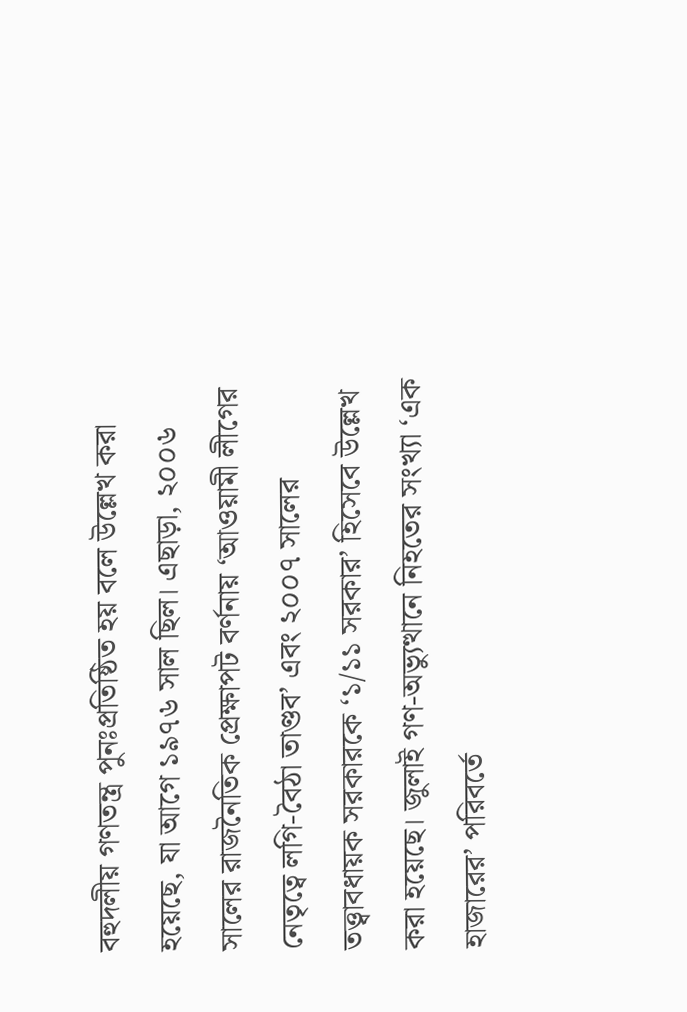বহুদলীয় গণতন্ত্র পুনঃপ্রতিষ্ঠিত হয় বলে উল্লেখ করা হয়েছে, যা আগে ১৯৭৬ সাল ছিল। এছাড়া, ২০০৬ সালের রাজনৈতিক প্রেক্ষাপট বর্ণনায় ‘আওয়ামী লীগের নেতৃত্বে লগি-বৈঠা তাণ্ডব’ এবং ২০০৭ সালের তত্ত্বাবধায়ক সরকারকে ‘১/১১ সরকার’ হিসেবে উল্লেখ করা হয়েছে। জুলাই গণ-অভ্যুত্থানে নিহতের সংখ্যা ‘এক হাজারের’ পরিবর্তে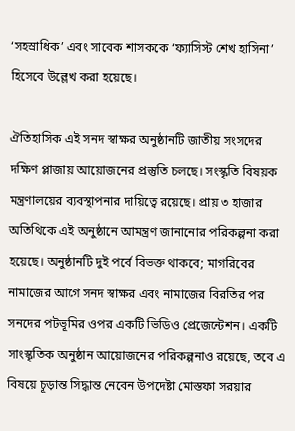‘সহস্রাধিক’ এবং সাবেক শাসককে ‘ফ্যাসিস্ট শেখ হাসিনা’ হিসেবে উল্লেখ করা হয়েছে।

ঐতিহাসিক এই সনদ স্বাক্ষর অনুষ্ঠানটি জাতীয় সংসদের দক্ষিণ প্লাজায় আয়োজনের প্রস্তুতি চলছে। সংস্কৃতি বিষয়ক মন্ত্রণালয়ের ব্যবস্থাপনার দায়িত্বে রয়েছে। প্রায় ৩ হাজার অতিথিকে এই অনুষ্ঠানে আমন্ত্রণ জানানোর পরিকল্পনা করা হয়েছে। অনুষ্ঠানটি দুই পর্বে বিভক্ত থাকবে; মাগরিবের নামাজের আগে সনদ স্বাক্ষর এবং নামাজের বিরতির পর সনদের পটভূমির ওপর একটি ভিডিও প্রেজেন্টেশন। একটি সাংস্কৃতিক অনুষ্ঠান আয়োজনের পরিকল্পনাও রয়েছে, তবে এ বিষয়ে চূড়ান্ত সিদ্ধান্ত নেবেন উপদেষ্টা মোস্তফা সরয়ার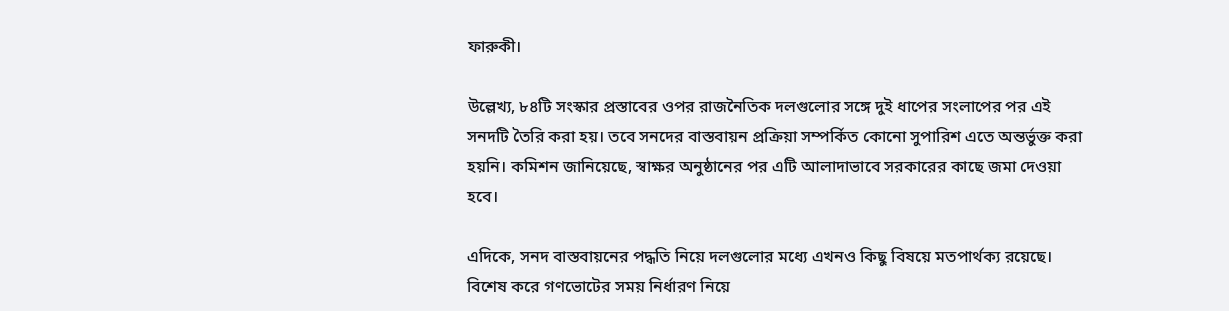ফারুকী।

উল্লেখ্য, ৮৪টি সংস্কার প্রস্তাবের ওপর রাজনৈতিক দলগুলোর সঙ্গে দুই ধাপের সংলাপের পর এই সনদটি তৈরি করা হয়। তবে সনদের বাস্তবায়ন প্রক্রিয়া সম্পর্কিত কোনো সুপারিশ এতে অন্তর্ভুক্ত করা হয়নি। কমিশন জানিয়েছে, স্বাক্ষর অনুষ্ঠানের পর এটি আলাদাভাবে সরকারের কাছে জমা দেওয়া হবে।

এদিকে, সনদ বাস্তবায়নের পদ্ধতি নিয়ে দলগুলোর মধ্যে এখনও কিছু বিষয়ে মতপার্থক্য রয়েছে। বিশেষ করে গণভোটের সময় নির্ধারণ নিয়ে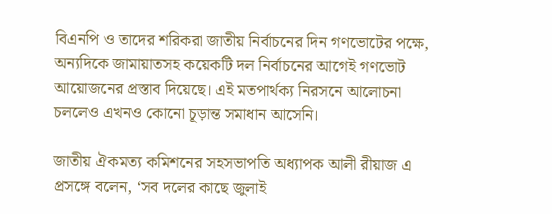বিএনপি ও তাদের শরিকরা জাতীয় নির্বাচনের দিন গণভোটের পক্ষে, অন্যদিকে জামায়াতসহ কয়েকটি দল নির্বাচনের আগেই গণভোট আয়োজনের প্রস্তাব দিয়েছে। এই মতপার্থক্য নিরসনে আলোচনা চললেও এখনও কোনো চূড়ান্ত সমাধান আসেনি।

জাতীয় ঐকমত্য কমিশনের সহসভাপতি অধ্যাপক আলী রীয়াজ এ প্রসঙ্গে বলেন, ‘সব দলের কাছে জুলাই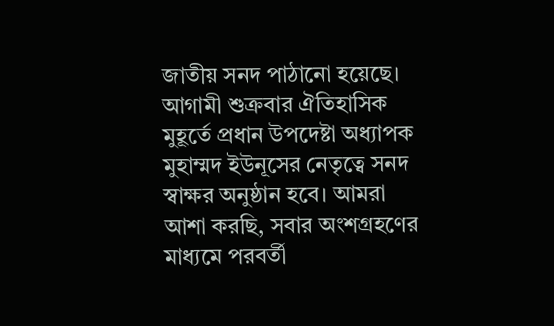জাতীয় সনদ পাঠানো হয়েছে। আগামী শুক্রবার ঐতিহাসিক মুহূর্তে প্রধান উপদেষ্টা অধ্যাপক মুহাম্মদ ইউনূসের নেতৃত্বে সনদ স্বাক্ষর অনুষ্ঠান হবে। আমরা আশা করছি, সবার অংশগ্রহণের মাধ্যমে পরবর্তী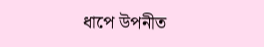ধাপে উপনীত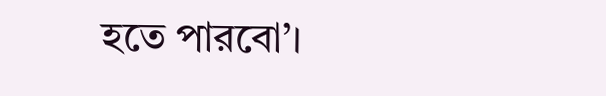হতে পারবো’।